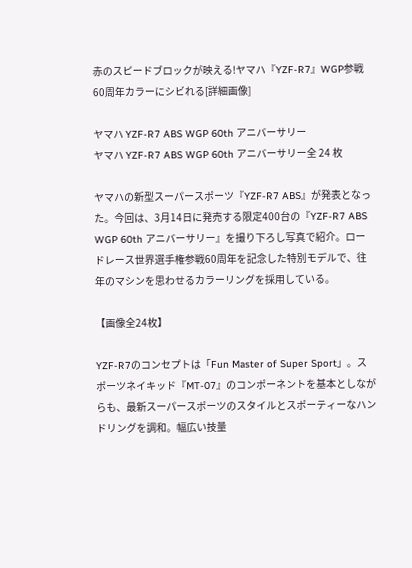赤のスピードブロックが映える!ヤマハ『YZF-R7』WGP参戦60周年カラーにシビれる[詳細画像]

ヤマハ YZF-R7 ABS WGP 60th アニバーサリー
ヤマハ YZF-R7 ABS WGP 60th アニバーサリー全 24 枚

ヤマハの新型スーパースポーツ『YZF-R7 ABS』が発表となった。今回は、3月14日に発売する限定400台の『YZF-R7 ABS WGP 60th アニバーサリー』を撮り下ろし写真で紹介。ロードレース世界選手権参戦60周年を記念した特別モデルで、往年のマシンを思わせるカラーリングを採用している。

【画像全24枚】

YZF-R7のコンセプトは「Fun Master of Super Sport」。スポーツネイキッド『MT-07』のコンポーネントを基本としながらも、最新スーパースポーツのスタイルとスポーティーなハンドリングを調和。幅広い技量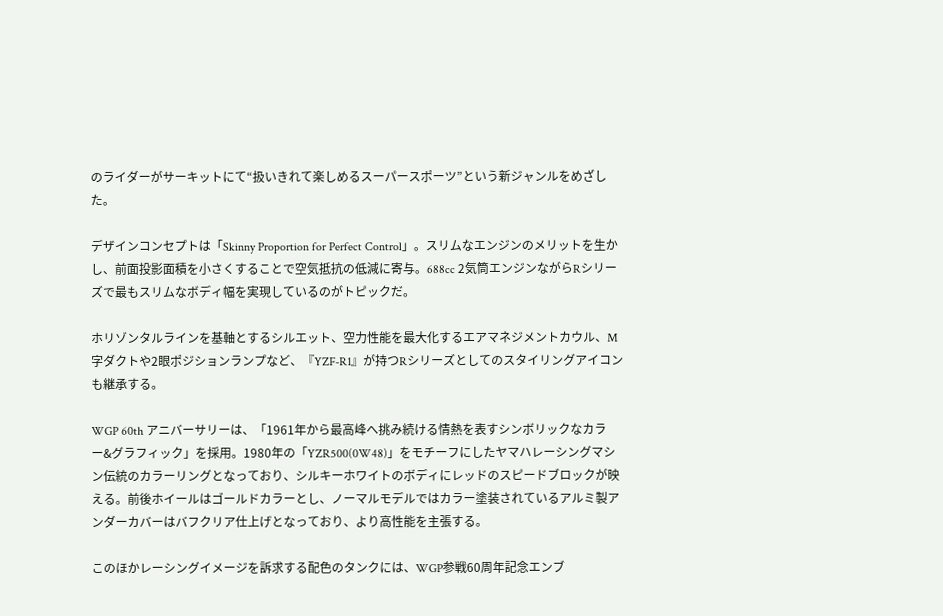のライダーがサーキットにて“扱いきれて楽しめるスーパースポーツ”という新ジャンルをめざした。

デザインコンセプトは「Skinny Proportion for Perfect Control」。スリムなエンジンのメリットを生かし、前面投影面積を小さくすることで空気抵抗の低減に寄与。688cc 2気筒エンジンながらRシリーズで最もスリムなボディ幅を実現しているのがトピックだ。

ホリゾンタルラインを基軸とするシルエット、空力性能を最大化するエアマネジメントカウル、M字ダクトや2眼ポジションランプなど、『YZF-R1』が持つRシリーズとしてのスタイリングアイコンも継承する。

WGP 60th アニバーサリーは、「1961年から最高峰へ挑み続ける情熱を表すシンボリックなカラー&グラフィック」を採用。1980年の「YZR500(0W48)」をモチーフにしたヤマハレーシングマシン伝統のカラーリングとなっており、シルキーホワイトのボディにレッドのスピードブロックが映える。前後ホイールはゴールドカラーとし、ノーマルモデルではカラー塗装されているアルミ製アンダーカバーはバフクリア仕上げとなっており、より高性能を主張する。

このほかレーシングイメージを訴求する配色のタンクには、WGP参戦60周年記念エンブ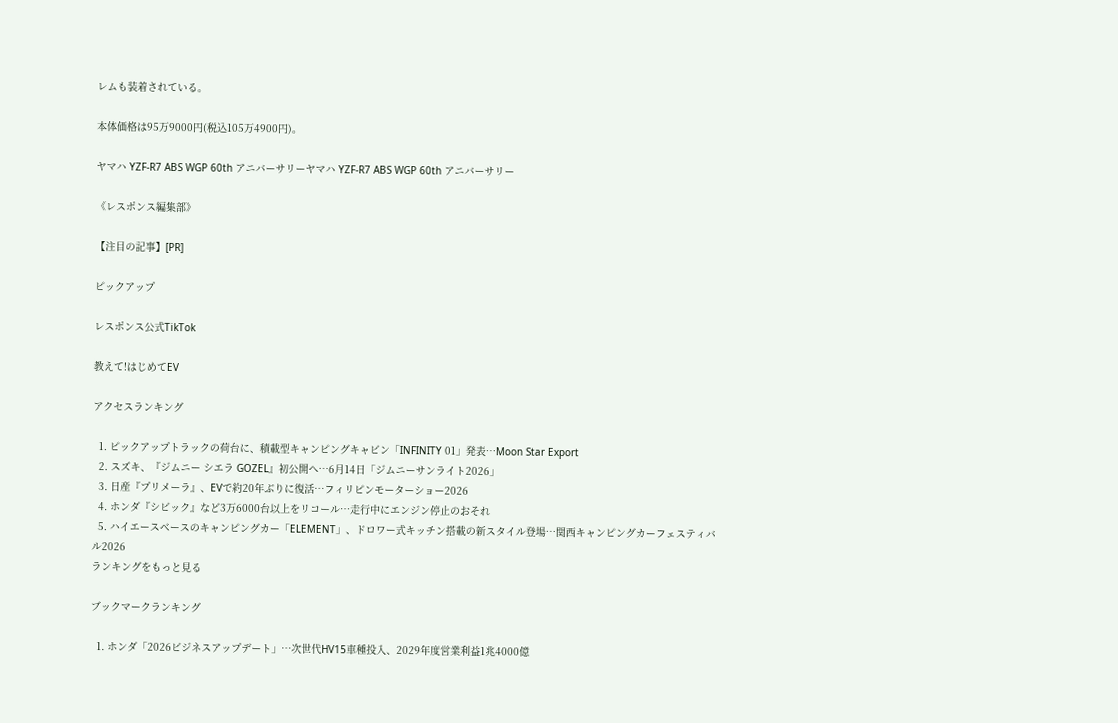レムも装着されている。

本体価格は95万9000円(税込105万4900円)。

ヤマハ YZF-R7 ABS WGP 60th アニバーサリーヤマハ YZF-R7 ABS WGP 60th アニバーサリー

《レスポンス編集部》

【注目の記事】[PR]

ピックアップ

レスポンス公式TikTok

教えて!はじめてEV

アクセスランキング

  1. ピックアップトラックの荷台に、積載型キャンピングキャビン「INFINITY 01」発表…Moon Star Export
  2. スズキ、『ジムニー シエラ GOZEL』初公開へ…6月14日「ジムニーサンライト2026」
  3. 日産『プリメーラ』、EVで約20年ぶりに復活…フィリピンモーターショー2026
  4. ホンダ『シビック』など3万6000台以上をリコール…走行中にエンジン停止のおそれ
  5. ハイエースベースのキャンピングカー「ELEMENT」、ドロワー式キッチン搭載の新スタイル登場…関西キャンピングカーフェスティバル2026
ランキングをもっと見る

ブックマークランキング

  1. ホンダ「2026ビジネスアップデート」…次世代HV15車種投入、2029年度営業利益1兆4000億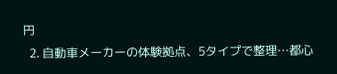円
  2. 自動車メーカーの体験拠点、5タイプで整理…都心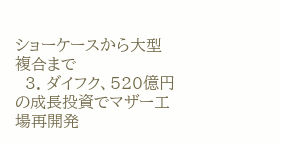ショーケースから大型複合まで
  3. ダイフク、520億円の成長投資でマザー工場再開発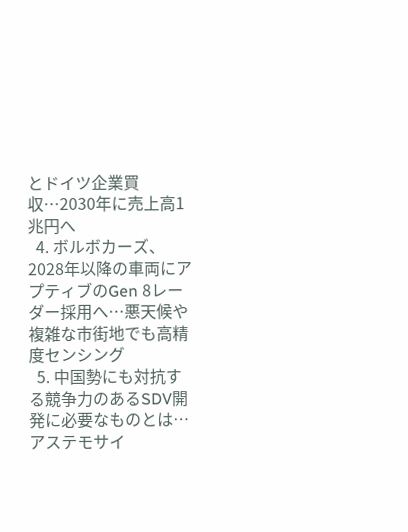とドイツ企業買収…2030年に売上高1兆円へ
  4. ボルボカーズ、2028年以降の車両にアプティブのGen 8レーダー採用へ…悪天候や複雑な市街地でも高精度センシング
  5. 中国勢にも対抗する競争力のあるSDV開発に必要なものとは…アステモサイ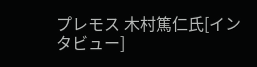プレモス 木村篤仁氏[インタビュー]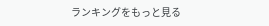ランキングをもっと見る